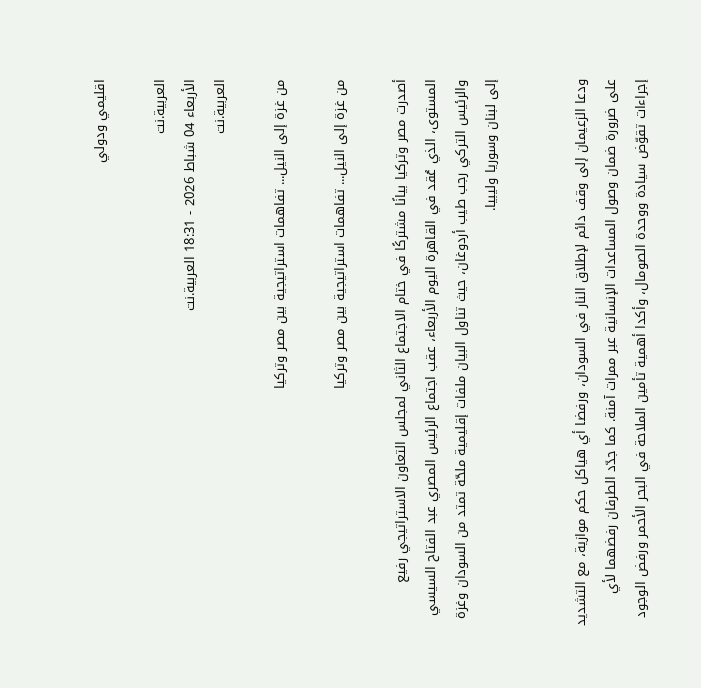اقليمي ودولي

العربية.نت
الأربعاء 04 شباط 2026 - 18:31 العربية.نت
العربية.نت

من غزة إلى النيل... تفاهمات استراتيجية بين مصر وتركيا

من غزة إلى النيل... تفاهمات استراتيجية بين مصر وتركيا

أصدرت مصر وتركيا بيانًا مشتركًا في ختام الاجتماع الثاني لمجلس التعاون الاستراتيجي رفيع المستوى، الذي عُقد في القاهرة اليوم الأربعاء، عقب اجتماع الرئيس المصري عبد الفتاح السيسي والرئيس التركي رجب طيب أردوغان، حيث تناول البيان ملفات إقليمية ملحّة تمتد من السودان وغزة إلى لبنان وسوريا وليبيا.


ودعا الزعيمان إلى وقف دائم لإطلاق النار في السودان، ورفضا أي هياكل حكم موازية، مع التشديد على ضرورة ضمان وصول المساعدات الإنسانية عبر ممرات آمنة. كما جدّد الطرفان رفضهما لأي إجراءات تقوّض سيادة ووحدة الصومال، وأكدا أهمية تأمين الملاحة في البحر الأحمر ورفض الوجود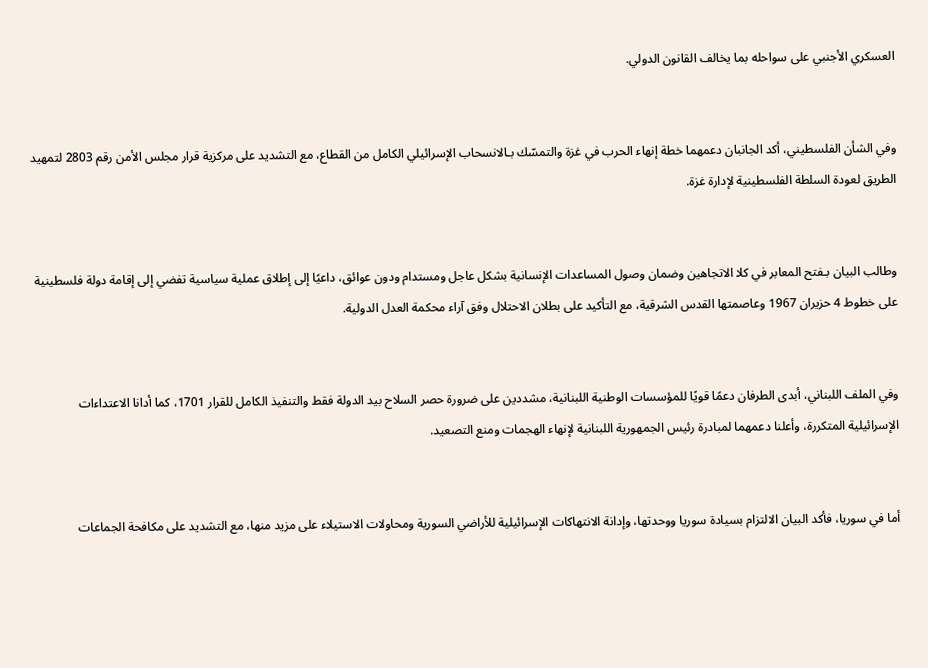العسكري الأجنبي على سواحله بما يخالف القانون الدولي.


وفي الشأن الفلسطيني، أكد الجانبان دعمهما خطة إنهاء الحرب في غزة والتمسّك بـالانسحاب الإسرائيلي الكامل من القطاع، مع التشديد على مركزية قرار مجلس الأمن رقم 2803 لتمهيد الطريق لعودة السلطة الفلسطينية لإدارة غزة.


وطالب البيان بـفتح المعابر في كلا الاتجاهين وضمان وصول المساعدات الإنسانية بشكل عاجل ومستدام ودون عوائق، داعيًا إلى إطلاق عملية سياسية تفضي إلى إقامة دولة فلسطينية على خطوط 4 حزيران 1967 وعاصمتها القدس الشرقية، مع التأكيد على بطلان الاحتلال وفق آراء محكمة العدل الدولية.


وفي الملف اللبناني، أبدى الطرفان دعمًا قويًا للمؤسسات الوطنية اللبنانية، مشددين على ضرورة حصر السلاح بيد الدولة فقط والتنفيذ الكامل للقرار 1701، كما أدانا الاعتداءات الإسرائيلية المتكررة، وأعلنا دعمهما لمبادرة رئيس الجمهورية اللبنانية لإنهاء الهجمات ومنع التصعيد.


أما في سوريا، فأكد البيان الالتزام بسيادة سوريا ووحدتها، وإدانة الانتهاكات الإسرائيلية للأراضي السورية ومحاولات الاستيلاء على مزيد منها، مع التشديد على مكافحة الجماعات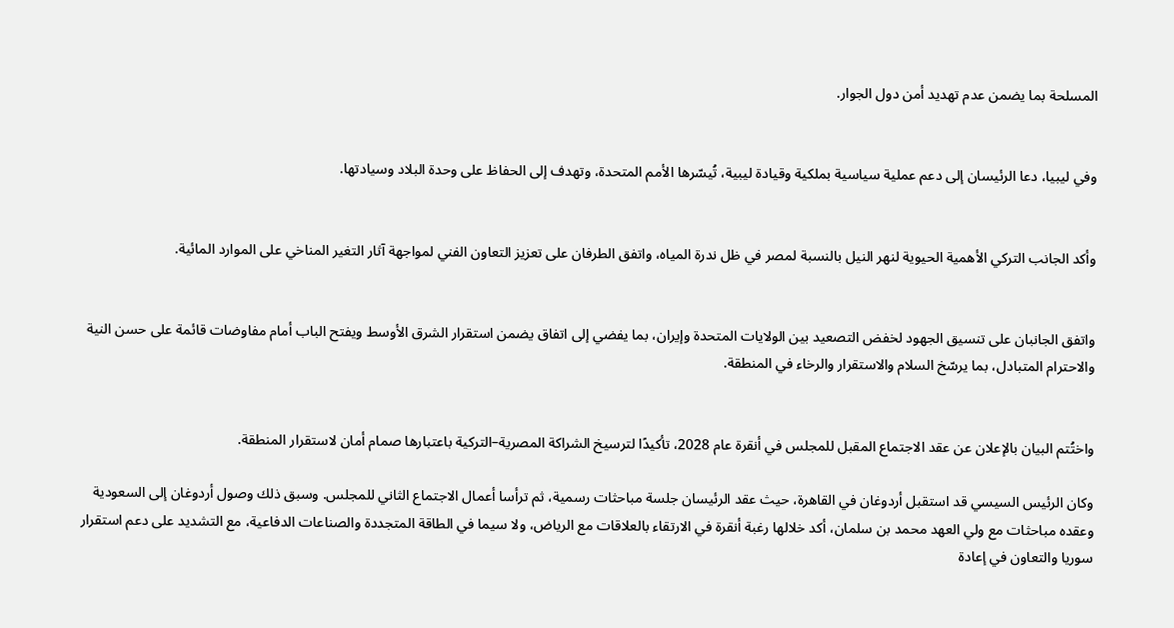المسلحة بما يضمن عدم تهديد أمن دول الجوار.


وفي ليبيا، دعا الرئيسان إلى دعم عملية سياسية بملكية وقيادة ليبية، تُيسّرها الأمم المتحدة، وتهدف إلى الحفاظ على وحدة البلاد وسيادتها.


وأكد الجانب التركي الأهمية الحيوية لنهر النيل بالنسبة لمصر في ظل ندرة المياه، واتفق الطرفان على تعزيز التعاون الفني لمواجهة آثار التغير المناخي على الموارد المائية.


واتفق الجانبان على تنسيق الجهود لخفض التصعيد بين الولايات المتحدة وإيران، بما يفضي إلى اتفاق يضمن استقرار الشرق الأوسط ويفتح الباب أمام مفاوضات قائمة على حسن النية والاحترام المتبادل، بما يرسّخ السلام والاستقرار والرخاء في المنطقة.


واختُتم البيان بالإعلان عن عقد الاجتماع المقبل للمجلس في أنقرة عام 2028، تأكيدًا لترسيخ الشراكة المصرية–التركية باعتبارها صمام أمان لاستقرار المنطقة.

وكان الرئيس السيسي قد استقبل أردوغان في القاهرة، حيث عقد الرئيسان جلسة مباحثات رسمية، ثم ترأسا أعمال الاجتماع الثاني للمجلس. وسبق ذلك وصول أردوغان إلى السعودية وعقده مباحثات مع ولي العهد محمد بن سلمان، أكد خلالها رغبة أنقرة في الارتقاء بالعلاقات مع الرياض، ولا سيما في الطاقة المتجددة والصناعات الدفاعية، مع التشديد على دعم استقرار سوريا والتعاون في إعادة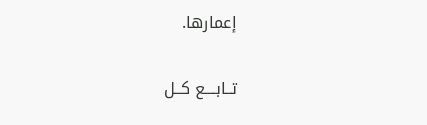إعمارها.

تــابــــع كــل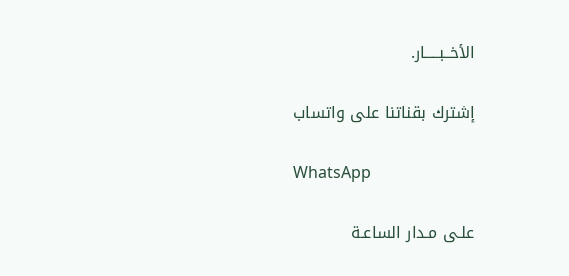الأخــبـــــار.

إشترك بقناتنا على واتساب

WhatsApp

علـى مـدار الساعـة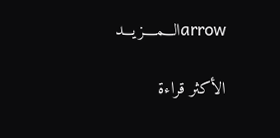arrowالـــمــــزيـــد

الأكثر قراءة